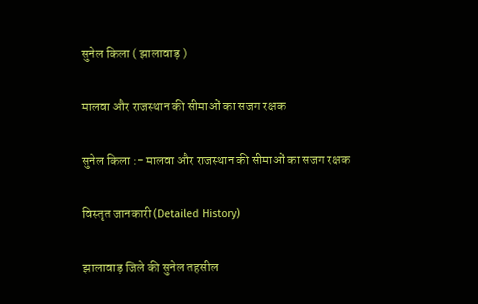सुनेल किला ( झालावाड़ )

मालवा और राजस्थान की सीमाओं का सजग रक्षक

सुनेल किला :- मालवा और राजस्थान की सीमाओं का सजग रक्षक

विस्तृत जानकारी (Detailed History)

झालावाड़ जिले की सुनेल तहसील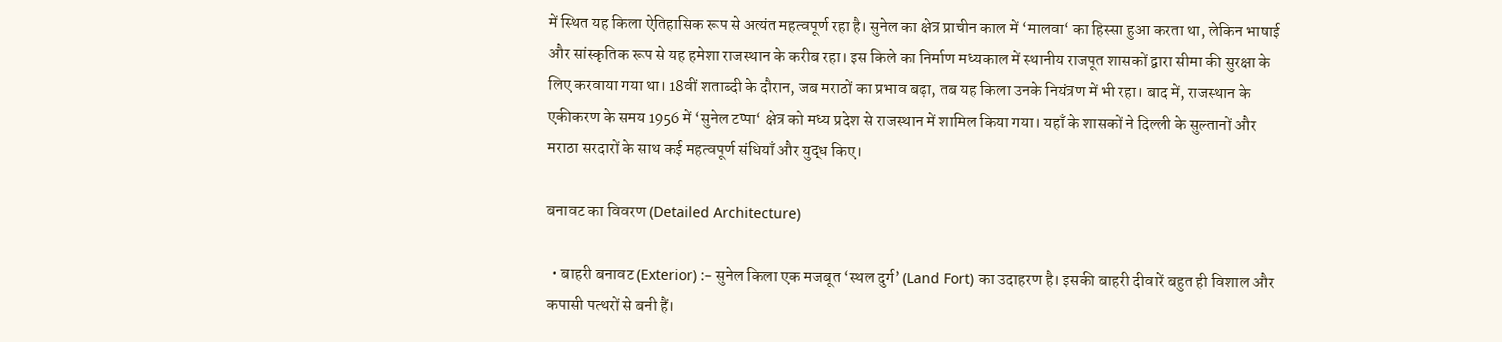में स्थित यह किला ऐतिहासिक रूप से अत्यंत महत्वपूर्ण रहा है। सुनेल का क्षेत्र प्राचीन काल में ‘मालवा‘ का हिस्सा हुआ करता था, लेकिन भाषाई और सांस्कृतिक रूप से यह हमेशा राजस्थान के करीब रहा। इस किले का निर्माण मध्यकाल में स्थानीय राजपूत शासकों द्वारा सीमा की सुरक्षा के लिए करवाया गया था। 18वीं शताब्दी के दौरान, जब मराठों का प्रभाव बढ़ा, तब यह किला उनके नियंत्रण में भी रहा। बाद में, राजस्थान के एकीकरण के समय 1956 में ‘सुनेल टप्पा‘ क्षेत्र को मध्य प्रदेश से राजस्थान में शामिल किया गया। यहाँ के शासकों ने दिल्ली के सुल्तानों और मराठा सरदारों के साथ कई महत्वपूर्ण संधियाँ और युद्ध किए।

बनावट का विवरण (Detailed Architecture)

  • बाहरी बनावट (Exterior) :– सुनेल किला एक मजबूत ‘स्थल दुर्ग’ (Land Fort) का उदाहरण है। इसकी बाहरी दीवारें बहुत ही विशाल और कपासी पत्थरों से बनी हैं।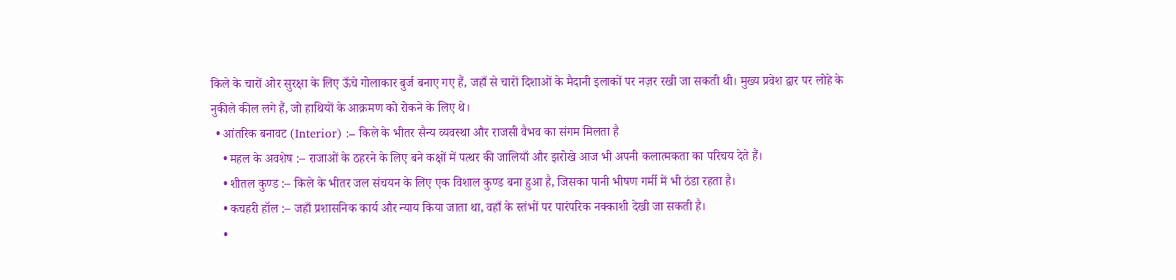किले के चारों ओर सुरक्षा के लिए ऊँचे गोलाकार बुर्ज बनाए गए हैं, जहाँ से चारों दिशाओं के मैदानी इलाकों पर नज़र रखी जा सकती थी। मुख्य प्रवेश द्वार पर लोहे के नुकीले कील लगे हैं, जो हाथियों के आक्रमण को रोकने के लिए थे।
  • आंतरिक बनावट (Interior) :– किले के भीतर सैन्य व्यवस्था और राजसी वैभव का संगम मिलता है
    • महल के अवशेष :– राजाओं के ठहरने के लिए बने कक्षों में पत्थर की जालियाँ और झरोखे आज भी अपनी कलात्मकता का परिचय देते हैं।
    • शीतल कुण्ड :– किले के भीतर जल संचयन के लिए एक विशाल कुण्ड बना हुआ है, जिसका पानी भीषण गर्मी में भी ठंडा रहता है।
    • कचहरी हॉल :– जहाँ प्रशासनिक कार्य और न्याय किया जाता था, वहाँ के स्तंभों पर पारंपरिक नक्काशी देखी जा सकती है।
    •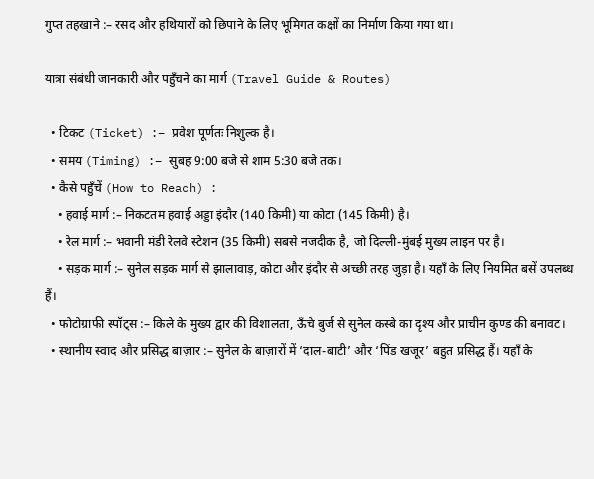गुप्त तहखाने :– रसद और हथियारों को छिपाने के लिए भूमिगत कक्षों का निर्माण किया गया था।

यात्रा संबंधी जानकारी और पहुँचने का मार्ग (Travel Guide & Routes)

  • टिकट (Ticket) :– प्रवेश पूर्णतः निशुल्क है।
  • समय (Timing) :– सुबह 9:00 बजे से शाम 5:30 बजे तक।
  • कैसे पहुँचें (How to Reach) :
    • हवाई मार्ग :– निकटतम हवाई अड्डा इंदौर (140 किमी) या कोटा (145 किमी) है।
    • रेल मार्ग :– भवानी मंडी रेलवे स्टेशन (35 किमी) सबसे नजदीक है, जो दिल्ली-मुंबई मुख्य लाइन पर है।
    • सड़क मार्ग :– सुनेल सड़क मार्ग से झालावाड़, कोटा और इंदौर से अच्छी तरह जुड़ा है। यहाँ के लिए नियमित बसें उपलब्ध हैं।
  • फोटोग्राफी स्पॉट्स :– किले के मुख्य द्वार की विशालता, ऊँचे बुर्ज से सुनेल कस्बे का दृश्य और प्राचीन कुण्ड की बनावट।
  • स्थानीय स्वाद और प्रसिद्ध बाज़ार :– सुनेल के बाज़ारों में ‘दाल-बाटी’ और ‘पिंड खजूर’ बहुत प्रसिद्ध हैं। यहाँ के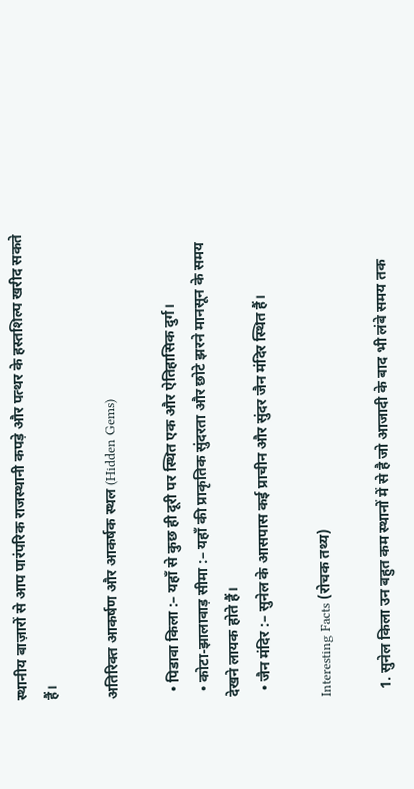स्थानीय बाज़ारों से आप पारंपरिक राजस्थानी कपड़े और पत्थर के हस्तशिल्प खरीद सकते हैं।

अतिरिक्त आकर्षण और आकर्षक स्थल (Hidden Gems)

  • पिडावा किला :– यहाँ से कुछ ही दूरी पर स्थित एक और ऐतिहासिक दुर्ग।
  • कोटा-झालावाड़ सीमा :– यहाँ की प्राकृतिक सुंदरता और छोटे झरने मानसून के समय देखने लायक होते हैं।
  • जैन मंदिर :– सुनेल के आसपास कई प्राचीन और सुंदर जैन मंदिर स्थित हैं।

Interesting Facts (रोचक तथ्य)

  1. सुनेल किला उन बहुत कम स्थानों में से है जो आजादी के बाद भी लंबे समय तक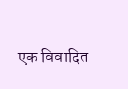एक विवादित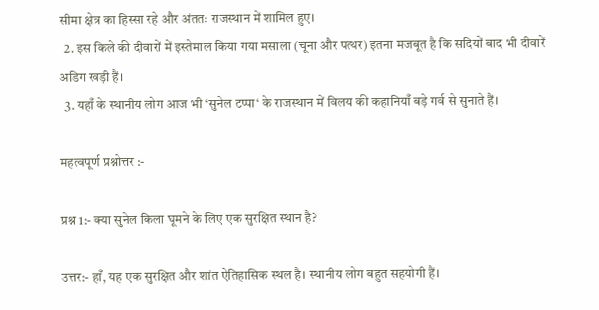सीमा क्षेत्र का हिस्सा रहे और अंततः राजस्थान में शामिल हुए।
  2. इस किले की दीवारों में इस्तेमाल किया गया मसाला (चूना और पत्थर) इतना मजबूत है कि सदियों बाद भी दीवारें अडिग खड़ी हैं।
  3. यहाँ के स्थानीय लोग आज भी ‘सुनेल टप्पा‘ के राजस्थान में विलय की कहानियाँ बड़े गर्व से सुनाते हैं।

महत्वपूर्ण प्रश्नोत्तर :-

प्रश्न 1:- क्या सुनेल किला घूमने के लिए एक सुरक्षित स्थान है?

उत्तर:- हाँ, यह एक सुरक्षित और शांत ऐतिहासिक स्थल है। स्थानीय लोग बहुत सहयोगी हैं।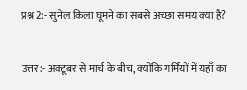प्रश्न 2:- सुनेल किला घूमने का सबसे अच्छा समय क्या है?

उत्तर:- अक्टूबर से मार्च के बीच, क्योंकि गर्मियों में यहाँ का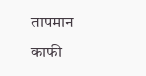तापमान काफी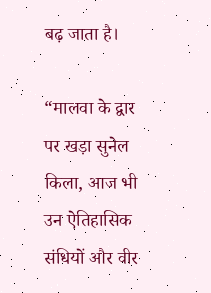बढ़ जाता है।

“मालवा के द्वार पर खड़ा सुनेल किला, आज भी उन ऐतिहासिक संधियों और वीर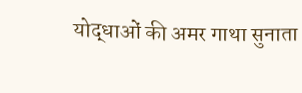योद्धाओं की अमर गाथा सुनाता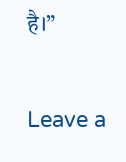है।”

Leave a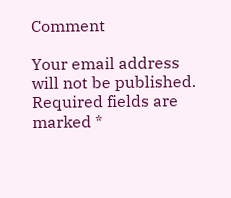Comment

Your email address will not be published. Required fields are marked *